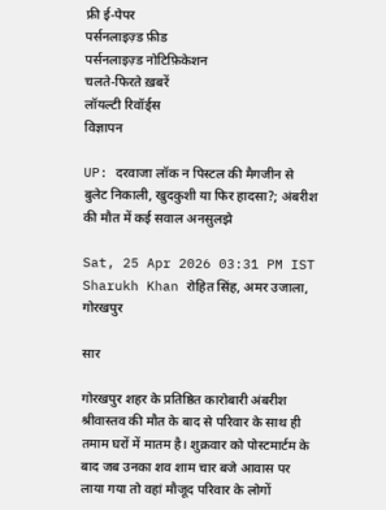फ्री ई-पेपर
पर्सनलाइज़्ड फ़ीड
पर्सनलाइज़्ड नोटिफ़िकेशन
चलते-फिरते ख़बरें
लॉयल्टी रिवॉर्ड्स
विज्ञापन

UP: दरवाजा लॉक न पिस्टल की मैगजीन से बुलेट निकाली, खुदकुशी या फिर हादसा?; अंबरीश की मौत में कई सवाल अनसुलझे

Sat, 25 Apr 2026 03:31 PM IST
Sharukh Khan रोहित सिंह, अमर उजाला, गोरखपुर

सार

गोरखपुर शहर के प्रतिष्ठित कारोबारी अंबरीश श्रीवास्तव की मौत के बाद से परिवार के साथ ही तमाम घरों में मातम है। शुक्रवार को पोस्टमार्टम के बाद जब उनका शव शाम चार बजे आवास पर लाया गया तो वहां मौजूद परिवार के लोगों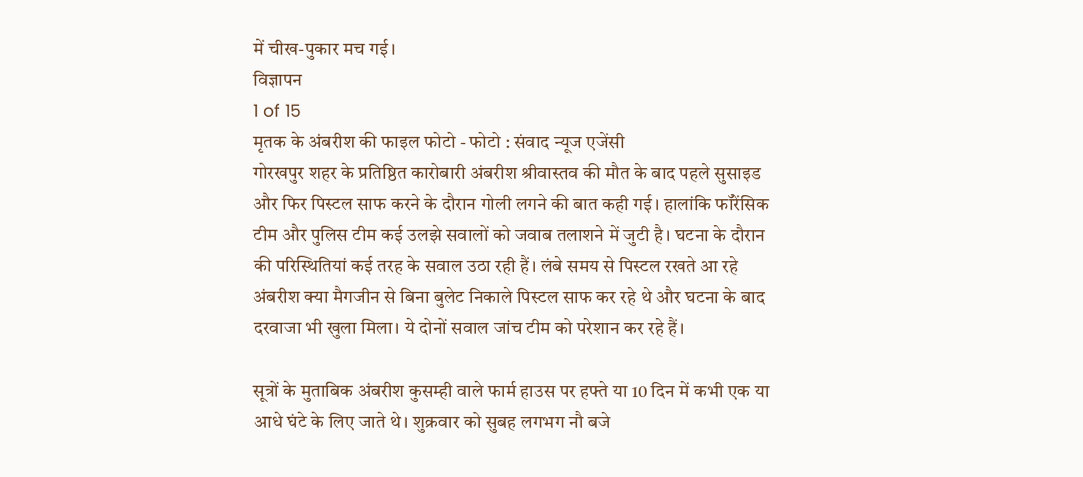में चीख-पुकार मच गई।
विज्ञापन
1 of 15
मृतक के अंबरीश की फाइल फोटो - फोटो : संवाद न्यूज एजेंसी
गोरखपुर शहर के प्रतिष्ठित कारोबारी अंबरीश श्रीवास्तव की मौत के बाद पहले सुसाइड और फिर पिस्टल साफ करने के दौरान गोली लगने की बात कही गई। हालांकि फॉरेंसिक टीम और पुलिस टीम कई उलझे सवालों को जवाब तलाशने में जुटी है। घटना के दौरान की परिस्थितियां कई तरह के सवाल उठा रही हैं। लंबे समय से पिस्टल रखते आ रहे अंबरीश क्या मैगजीन से बिना बुलेट निकाले पिस्टल साफ कर रहे थे और घटना के बाद दरवाजा भी खुला मिला। ये दोनों सवाल जांच टीम को परेशान कर रहे हैं।

सूत्रों के मुताबिक अंबरीश कुसम्ही वाले फार्म हाउस पर हफ्ते या 10 दिन में कभी एक या आधे घंटे के लिए जाते थे। शुक्रवार को सुबह लगभग नौ बजे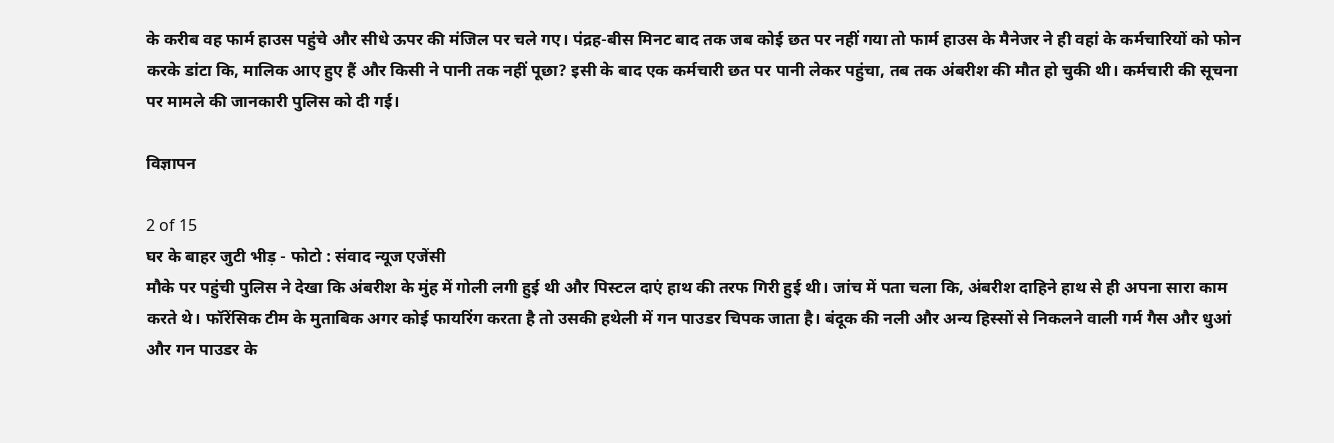के करीब वह फार्म हाउस पहुंचे और सीधे ऊपर की मंजिल पर चले गए। पंद्रह-बीस मिनट बाद तक जब कोई छत पर नहीं गया तो फार्म हाउस के मैनेजर ने ही वहां के कर्मचारियों को फोन करके डांटा कि, मालिक आए हुए हैं और किसी ने पानी तक नहीं पूछा? इसी के बाद एक कर्मचारी छत पर पानी लेकर पहुंचा, तब तक अंबरीश की मौत हो चुकी थी। कर्मचारी की सूचना पर मामले की जानकारी पुलिस को दी गई।

विज्ञापन

2 of 15
घर के बाहर जुटी भीड़ - फोटो : संवाद न्यूज एजेंसी
मौके पर पहुंची पुलिस ने देखा कि अंबरीश के मुंह में गोली लगी हुई थी और पिस्टल दाएं हाथ की तरफ गिरी हुई थी। जांच में पता चला कि, अंबरीश दाहिने हाथ से ही अपना सारा काम करते थे। फॉरेंसिक टीम के मुताबिक अगर कोई फायरिंग करता है तो उसकी हथेली में गन पाउडर चिपक जाता है। बंदूक की नली और अन्य हिस्सों से निकलने वाली गर्म गैस और धुआं और गन पाउडर के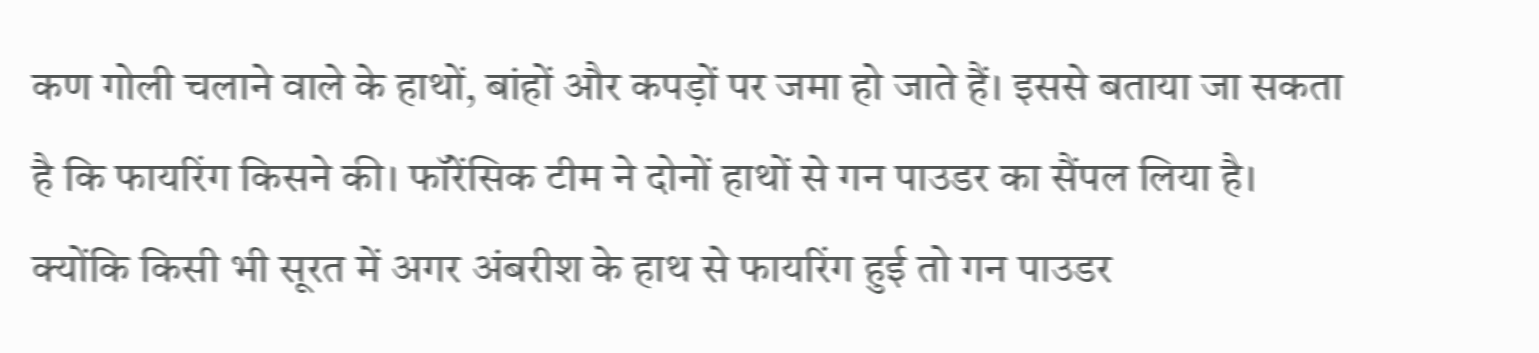कण गोली चलाने वाले के हाथों, बांहों और कपड़ों पर जमा हो जाते हैं। इससे बताया जा सकता है कि फायरिंग किसने की। फॉरेंसिक टीम ने दोनों हाथों से गन पाउडर का सैंपल लिया है। क्योंकि किसी भी सूरत में अगर अंबरीश के हाथ से फायरिंग हुई तो गन पाउडर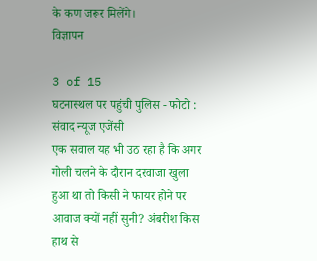के कण जरूर मिलेंगे।
विज्ञापन

3 of 15
घटनास्थल पर पहुंची पुलिस - फोटो : संवाद न्यूज एजेंसी
एक सवाल यह भी उठ रहा है कि अगर गोली चलने के दौरान दरवाजा खुला हुआ था तो किसी ने फायर होने पर आवाज क्यों नहीं सुनी? अंबरीश किस हाथ से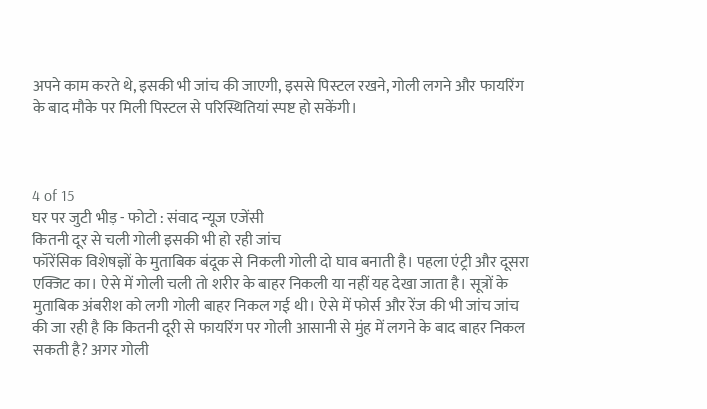अपने काम करते थे, इसकी भी जांच की जाएगी, इससे पिस्टल रखने, गोली लगने और फायरिंग के बाद मौके पर मिली पिस्टल से परिस्थितियां स्पष्ट हो सकेंगी।



4 of 15
घर पर जुटी भीड़ - फोटो : संवाद न्यूज एजेंसी
कितनी दूर से चली गोली इसकी भी हो रही जांच
फॉरेंसिक विशेषज्ञों के मुताबिक बंदूक से निकली गोली दो घाव बनाती है। पहला एंट्री और दूसरा एक्जिट का। ऐसे में गोली चली तो शरीर के बाहर निकली या नहीं यह देखा जाता है। सूत्रों के मुताबिक अंबरीश को लगी गोली बाहर निकल गई थी। ऐसे में फोर्स और रेंज की भी जांच जांच की जा रही है कि कितनी दूरी से फायरिंग पर गोली आसानी से मुंह में लगने के बाद बाहर निकल सकती है? अगर गोली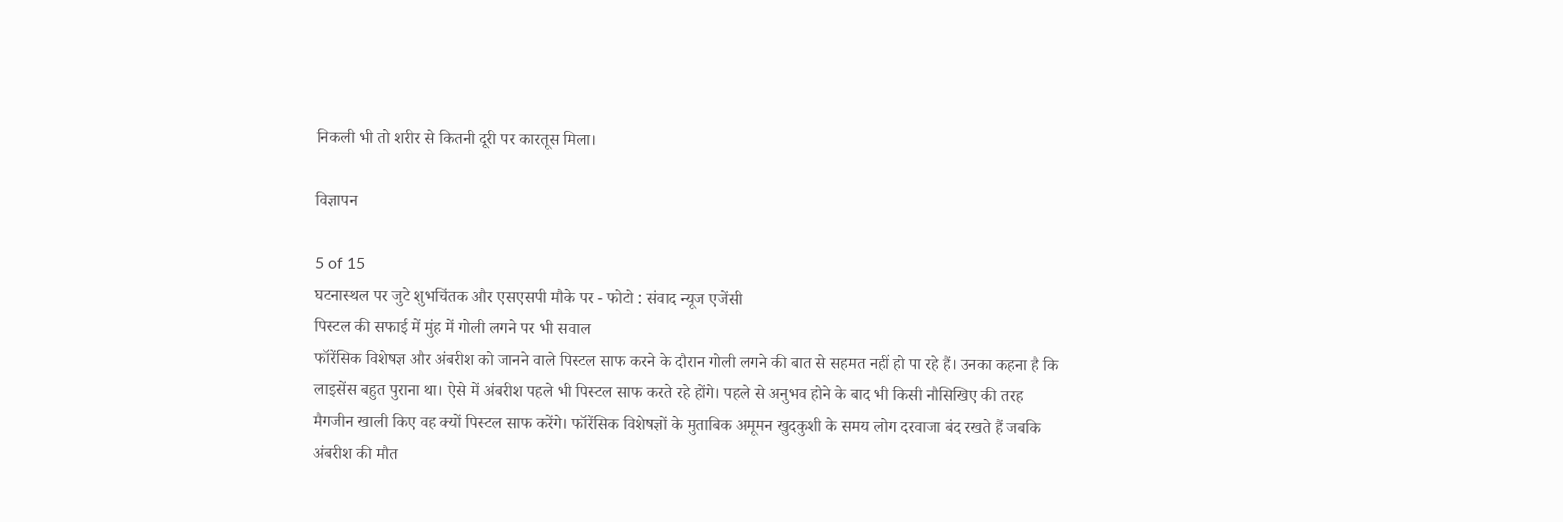निकली भी तो शरीर से कितनी दूरी पर कारतूस मिला।

विज्ञापन

5 of 15
घटनास्थल पर जुटे शुभचिंतक और एसएसपी मौके पर - फोटो : संवाद न्यूज एजेंसी
पिस्टल की सफाई में मुंह में गोली लगने पर भी सवाल
फॉरेंसिक विशेषज्ञ और अंबरीश को जानने वाले पिस्टल साफ करने के दौरान गोली लगने की बात से सहमत नहीं हो पा रहे हैं। उनका कहना है कि लाइसेंस बहुत पुराना था। ऐसे में अंबरीश पहले भी पिस्टल साफ करते रहे होंगे। पहले से अनुभव होने के बाद भी किसी नौसिखिए की तरह मैगजीन खाली किए वह क्यों पिस्टल साफ करेंगे। फॉरेंसिक विशेषज्ञों के मुताबिक अमूमन खुदकुशी के समय लोग दरवाजा बंद रखते हैं जबकि अंबरीश की मौत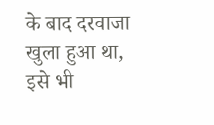के बाद दरवाजा खुला हुआ था, इसे भी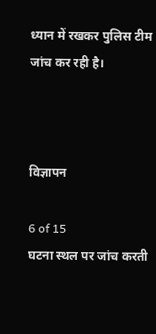ध्यान में रखकर पुलिस टीम जांच कर रही है।



विज्ञापन

6 of 15
घटना स्थल पर जांच करती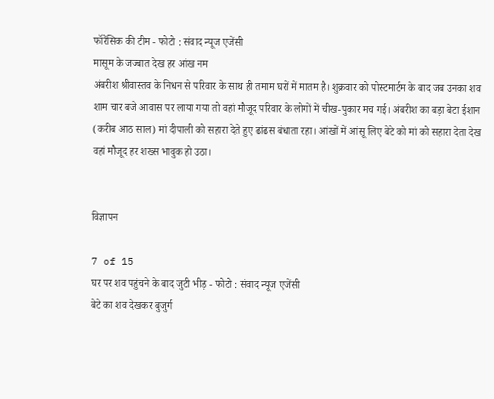फॉरेंसिक की टीम - फोटो : संवाद न्यूज एजेंसी
मासूम के जज्बात देख हर आंख नम
अंबरीश श्रीवास्तव के निधन से परिवार के साथ ही तमाम घरों में मातम है। शुक्रवार को पोस्टमार्टम के बाद जब उनका शव शाम चार बजे आवास पर लाया गया तो वहां मौजूद परिवार के लोगों में चीख-पुकार मच गई। अंबरीश का बड़ा बेटा ईशान (करीब आठ साल) मां दीपाली को सहारा देते हुए ढांढस बंधाता रहा। आंखों में आंसू लिए बेटे को मां को सहारा देता देख वहां मौजूद हर शख्स भावुक हो उठा।


विज्ञापन

7 of 15
घर पर शव पहुंचने के बाद जुटी भीड़ - फोटो : संवाद न्यूज एजेंसी
बेटे का शव देखकर बुजुर्ग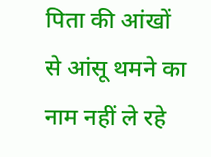पिता की आंखों से आंसू थमने का नाम नहीं ले रहे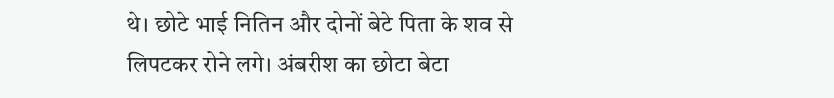थे। छोटे भाई नितिन और दोनों बेटे पिता के शव से लिपटकर रोने लगे। अंबरीश का छोटा बेटा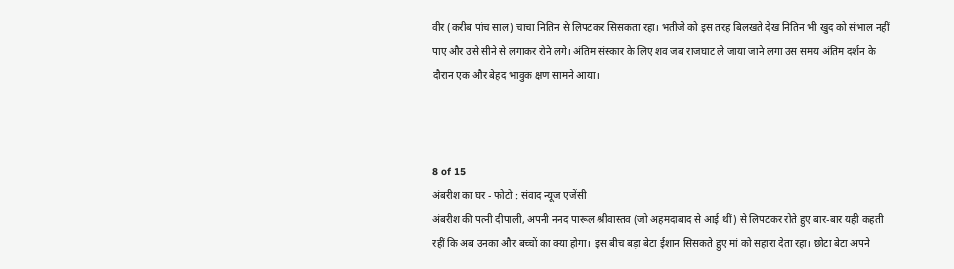वीर (करीब पांच साल) चाचा नितिन से लिपटकर सिसकता रहा। भतीजे को इस तरह बिलखते देख नितिन भी खुद को संभाल नहीं पाए और उसे सीने से लगाकर रोने लगे। अंतिम संस्कार के लिए शव जब राजघाट ले जाया जाने लगा उस समय अंतिम दर्शन के दौरान एक और बेहद भावुक क्षण सामने आया।



8 of 15
अंबरीश का घर - फोटो : संवाद न्यूज एजेंसी
अंबरीश की पत्नी दीपाली, अपनी ननद पारूल श्रीवास्तव (जो अहमदाबाद से आई थीं) से लिपटकर रोते हुए बार-बार यही कहती रहीं कि अब उनका और बच्चों का क्या होगा। इस बीच बड़ा बेटा ईशान सिसकते हुए मां को सहारा देता रहा। छोटा बेटा अपने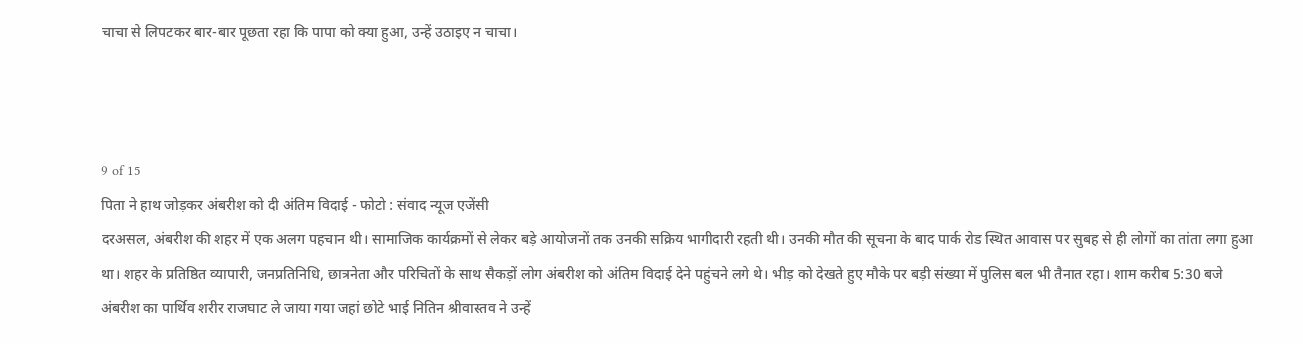चाचा से लिपटकर बार-बार पूछता रहा कि पापा को क्या हुआ, उन्हें उठाइए न चाचा।



9 of 15
पिता ने हाथ जोड़कर अंबरीश को दी अंतिम विदाई - फोटो : संवाद न्यूज एजेंसी
दरअसल, अंबरीश की शहर में एक अलग पहचान थी। सामाजिक कार्यक्रमों से लेकर बड़े आयोजनों तक उनकी सक्रिय भागीदारी रहती थी। उनकी मौत की सूचना के बाद पार्क रोड स्थित आवास पर सुबह से ही लोगों का तांता लगा हुआ था। शहर के प्रतिष्ठित व्यापारी, जनप्रतिनिधि, छात्रनेता और परिचितों के साथ सैकड़ों लोग अंबरीश को अंतिम विदाई देने पहुंचने लगे थे। भीड़ को देखते हुए मौके पर बड़ी संख्या में पुलिस बल भी तैनात रहा। शाम करीब 5:30 बजे अंबरीश का पार्थिव शरीर राजघाट ले जाया गया जहां छोटे भाई नितिन श्रीवास्तव ने उन्हें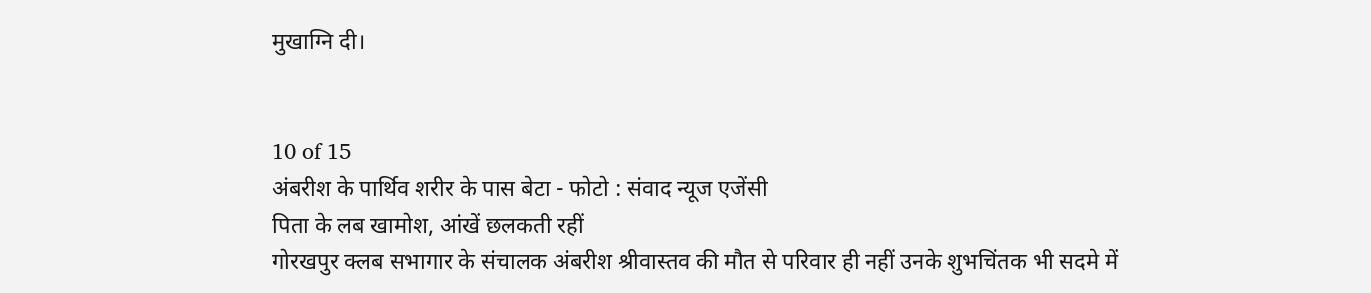मुखाग्नि दी।


10 of 15
अंबरीश के पार्थिव शरीर के पास बेटा - फोटो : संवाद न्यूज एजेंसी
पिता के लब खामोश, आंखें छलकती रहीं
गोरखपुर क्लब सभागार के संचालक अंबरीश श्रीवास्तव की मौत से परिवार ही नहीं उनके शुभचिंतक भी सदमे में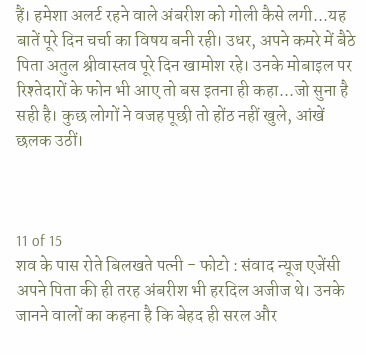हैं। हमेशा अलर्ट रहने वाले अंबरीश को गोली कैसे लगी...यह बातें पूरे दिन चर्चा का विषय बनी रही। उधर, अपने कमरे में बैठे पिता अतुल श्रीवास्तव पूरे दिन खामोश रहे। उनके मोबाइल पर रिश्तेदारों के फोन भी आए तो बस इतना ही कहा...जो सुना है सही है। कुछ लोगों ने वजह पूछी तो होंठ नहीं खुले, आंखें छलक उठीं।



11 of 15
शव के पास रोते बिलखते पत्नी - फोटो : संवाद न्यूज एजेंसी
अपने पिता की ही तरह अंबरीश भी हरदिल अजीज थे। उनके जानने वालों का कहना है कि बेहद ही सरल और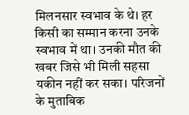मिलनसार स्वभाव के थे। हर किसी का सम्मान करना उनके स्वभाव में था। उनकी मौत की खबर जिसे भी मिली सहसा यकीन नहीं कर सका। परिजनों के मुताबिक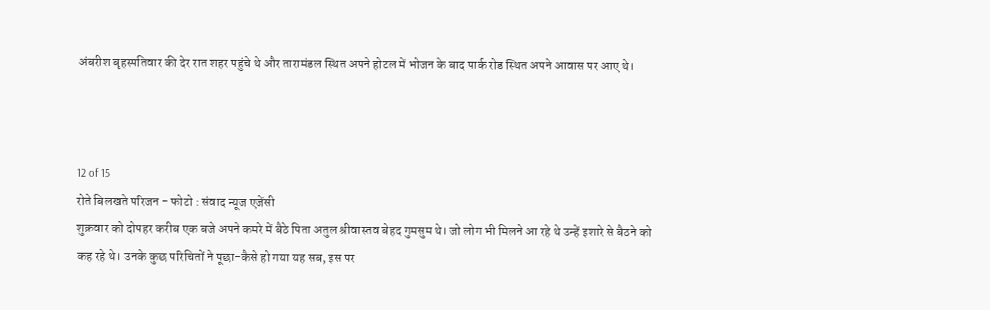अंबरीश बृहस्पतिवार की देर रात शहर पहुंचे थे और तारामंडल स्थित अपने होटल में भोजन के बाद पार्क रोड स्थित अपने आवास पर आए थे।



12 of 15
रोते बिलखते परिजन - फोटो : संवाद न्यूज एजेंसी
शुक्रवार को दोपहर करीब एक बजे अपने कमरे में बैठे पिता अतुल श्रीवास्तव बेहद गुमसुम थे। जो लोग भी मिलने आ रहे थे उन्हें इशारे से बैठने को कह रहे थे। उनके कुछ परिचितों ने पूछा-कैसे हो गया यह सब, इस पर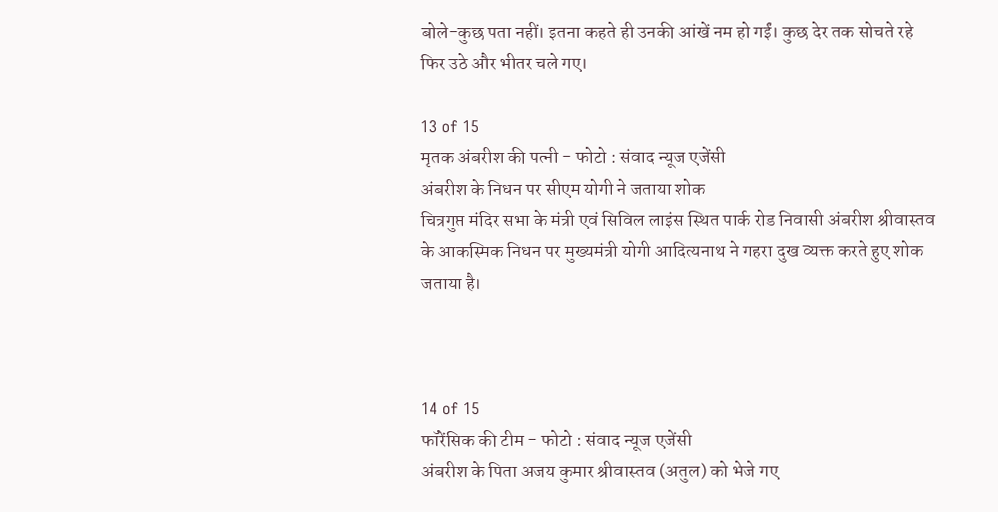बोले-कुछ पता नहीं। इतना कहते ही उनकी आंखें नम हो गईं। कुछ देर तक सोचते रहे फिर उठे और भीतर चले गए।

13 of 15
मृतक अंबरीश की पत्नी - फोटो : संवाद न्यूज एजेंसी
अंबरीश के निधन पर सीएम योगी ने जताया शोक
चित्रगुप्त मंदिर सभा के मंत्री एवं सिविल लाइंस स्थित पार्क रोड निवासी अंबरीश श्रीवास्तव के आकस्मिक निधन पर मुख्यमंत्री योगी आदित्यनाथ ने गहरा दुख व्यक्त करते हुए शोक जताया है।



14 of 15
फॉरेंसिक की टीम - फोटो : संवाद न्यूज एजेंसी
अंबरीश के पिता अजय कुमार श्रीवास्तव (अतुल) को भेजे गए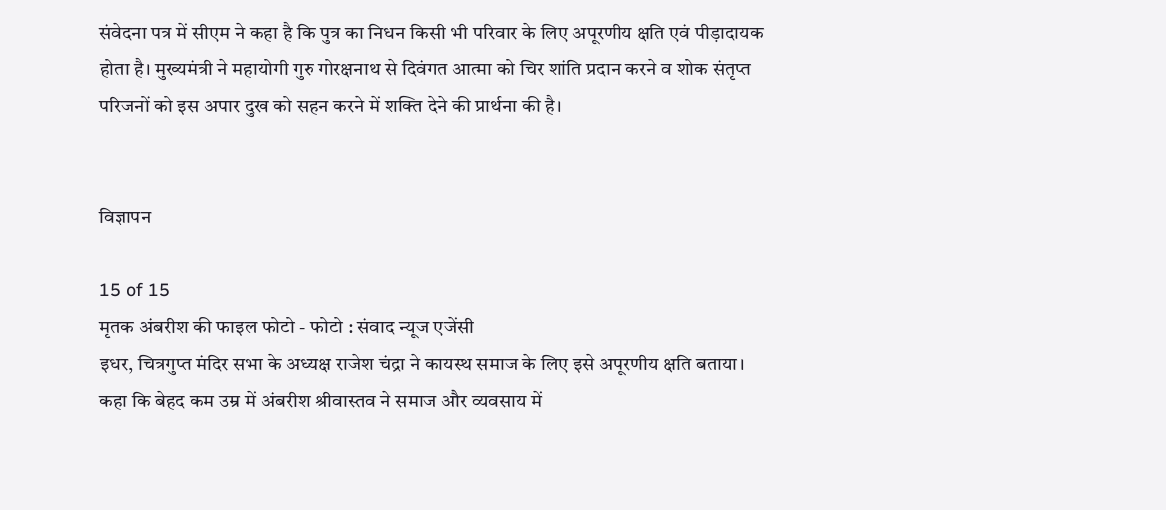संवेदना पत्र में सीएम ने कहा है कि पुत्र का निधन किसी भी परिवार के लिए अपूरणीय क्षति एवं पीड़ादायक होता है। मुख्यमंत्री ने महायोगी गुरु गोरक्षनाथ से दिवंगत आत्मा को चिर शांति प्रदान करने व शोक संतृप्त परिजनों को इस अपार दुख को सहन करने में शक्ति देने की प्रार्थना की है।


विज्ञापन

15 of 15
मृतक अंबरीश की फाइल फोटो - फोटो : संवाद न्यूज एजेंसी
इधर, चित्रगुप्त मंदिर सभा के अध्यक्ष राजेश चंद्रा ने कायस्थ समाज के लिए इसे अपूरणीय क्षति बताया। कहा कि बेहद कम उम्र में अंबरीश श्रीवास्तव ने समाज और व्यवसाय में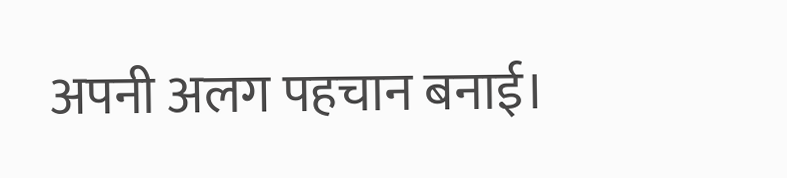अपनी अलग पहचान बनाई।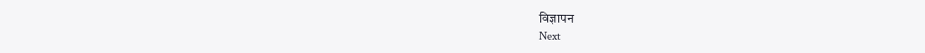विज्ञापन
Next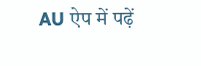AU ऐप में पढ़ें